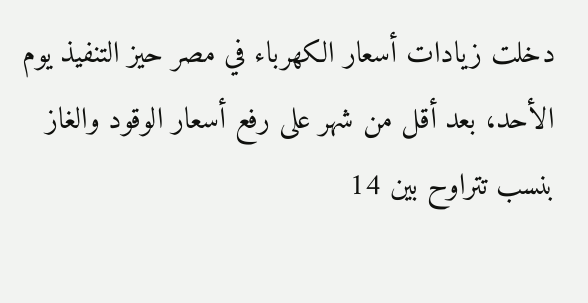دخلت زيادات أسعار الكهرباء في مصر حيز التنفيذ يوم الأحد، بعد أقل من شهر على رفع أسعار الوقود والغاز بنسب تتراوح بين 14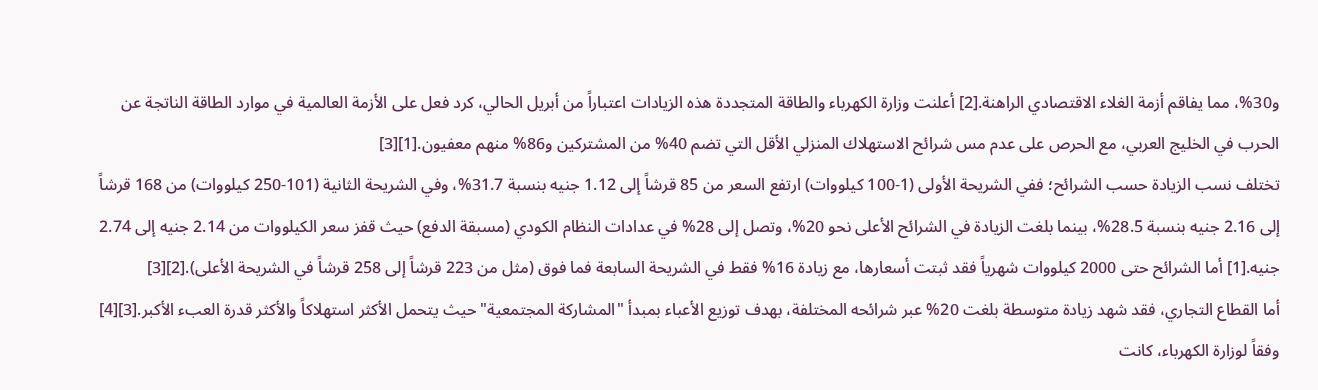و30%، مما يفاقم أزمة الغلاء الاقتصادي الراهنة.[2] أعلنت وزارة الكهرباء والطاقة المتجددة هذه الزيادات اعتباراً من أبريل الحالي، كرد فعل على الأزمة العالمية في موارد الطاقة الناتجة عن الحرب في الخليج العربي، مع الحرص على عدم مس شرائح الاستهلاك المنزلي الأقل التي تضم 40% من المشتركين و86% منهم معفيون.[1][3]
تختلف نسب الزيادة حسب الشرائح؛ ففي الشريحة الأولى (1-100 كيلووات) ارتفع السعر من 85 قرشاً إلى 1.12 جنيه بنسبة 31.7%، وفي الشريحة الثانية (101-250 كيلووات) من 168 قرشاً إلى 2.16 جنيه بنسبة 28.5%، بينما بلغت الزيادة في الشرائح الأعلى نحو 20%، وتصل إلى 28% في عدادات النظام الكودي (مسبقة الدفع) حيث قفز سعر الكيلووات من 2.14 جنيه إلى 2.74 جنيه.[1] أما الشرائح حتى 2000 كيلووات شهرياً فقد ثبتت أسعارها، مع زيادة 16% فقط في الشريحة السابعة فما فوق (مثل من 223 قرشاً إلى 258 قرشاً في الشريحة الأعلى).[2][3]
أما القطاع التجاري، فقد شهد زيادة متوسطة بلغت 20% عبر شرائحه المختلفة، بهدف توزيع الأعباء بمبدأ "المشاركة المجتمعية" حيث يتحمل الأكثر استهلاكاً والأكثر قدرة العبء الأكبر.[3][4] وفقاً لوزارة الكهرباء، كانت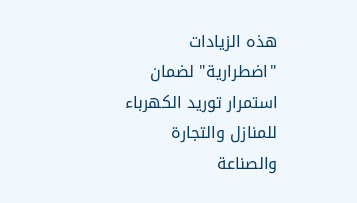هذه الزيادات "اضطرارية" لضمان استمرار توريد الكهرباء للمنازل والتجارة والصناعة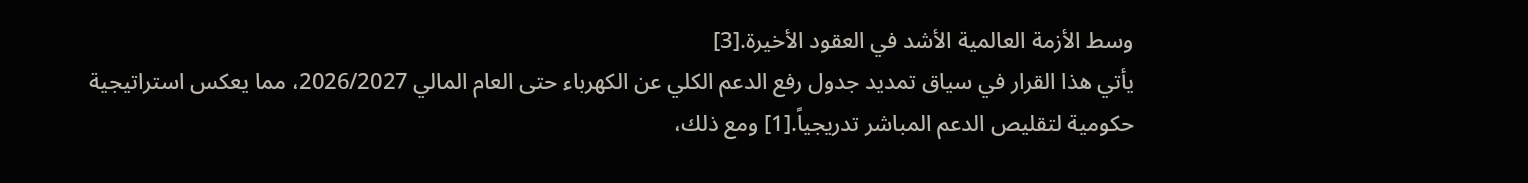وسط الأزمة العالمية الأشد في العقود الأخيرة.[3]
يأتي هذا القرار في سياق تمديد جدول رفع الدعم الكلي عن الكهرباء حتى العام المالي 2026/2027، مما يعكس استراتيجية حكومية لتقليص الدعم المباشر تدريجياً.[1] ومع ذلك،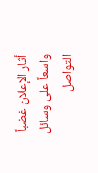أثار الإعلان غضباً واسعاً على وسائل التواصل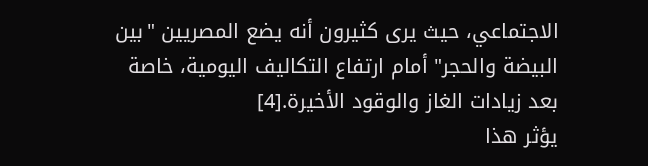الاجتماعي، حيث يرى كثيرون أنه يضع المصريين "بين البيضة والحجر" أمام ارتفاع التكاليف اليومية، خاصة بعد زيادات الغاز والوقود الأخيرة.[4]
يؤثر هذا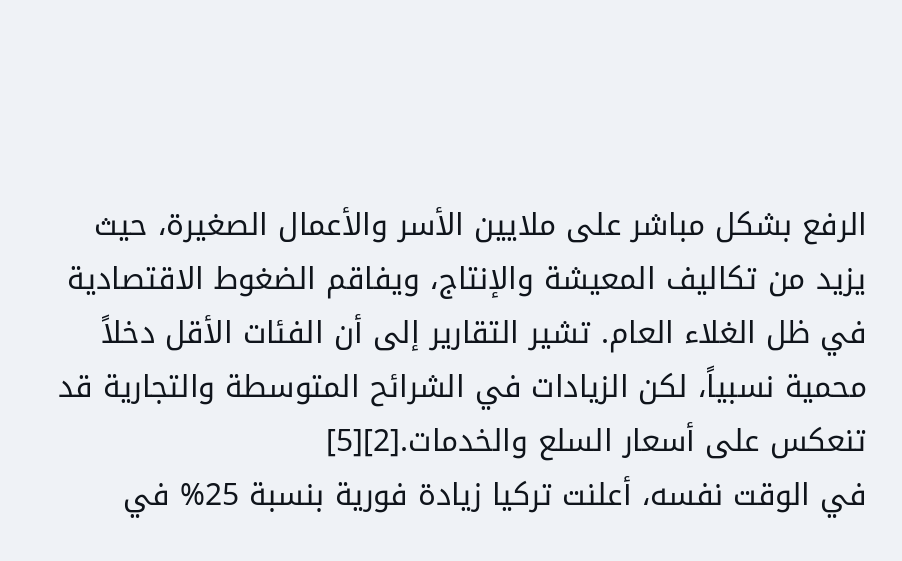الرفع بشكل مباشر على ملايين الأسر والأعمال الصغيرة، حيث يزيد من تكاليف المعيشة والإنتاج، ويفاقم الضغوط الاقتصادية في ظل الغلاء العام. تشير التقارير إلى أن الفئات الأقل دخلاً محمية نسبياً، لكن الزيادات في الشرائح المتوسطة والتجارية قد تنعكس على أسعار السلع والخدمات.[2][5]
في الوقت نفسه، أعلنت تركيا زيادة فورية بنسبة 25% في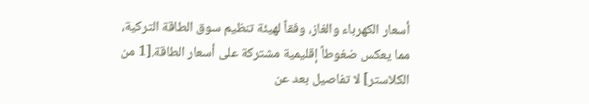أسعار الكهرباء والغاز، وفقاً لهيئة تنظيم سوق الطاقة التركية، مما يعكس ضغوطاً إقليمية مشتركة على أسعار الطاقة.[1 من الكلاستر] لا تفاصيل بعد عن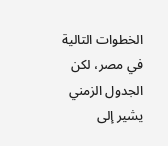الخطوات التالية في مصر، لكن الجدول الزمني يشير إلى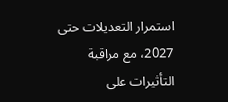استمرار التعديلات حتى 2027، مع مراقبة التأثيرات على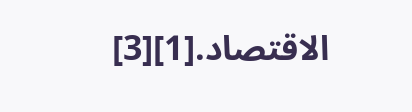الاقتصاد.[1][3]